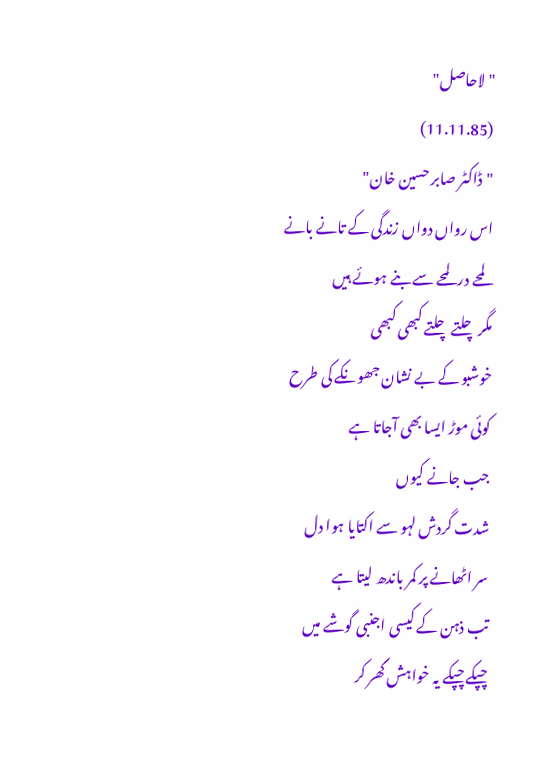"لاحاصل"
(11.11.85)
"ڈاکٹر صابر حسین خان"
اس رواں دواں زندگی کے تانے بانے
لمحے در لمحے سے بنے ہوئے ہیں
مگر چلتے چلتے کبھی کبھی
خوشبو کے بے نشان جھونکے کی طرح
کوئی موڑ ایسا بھی آجاتا ہے
جب جانے کیوں
شدت گردش لہو سے اکتایا ہوا دل
سر اٹھانے پر کمر باندھ لیتا ہے
تب ذہن کے کیسی اجنبی گوشے میں
چپکے چپکے یہ خواہش گھر کر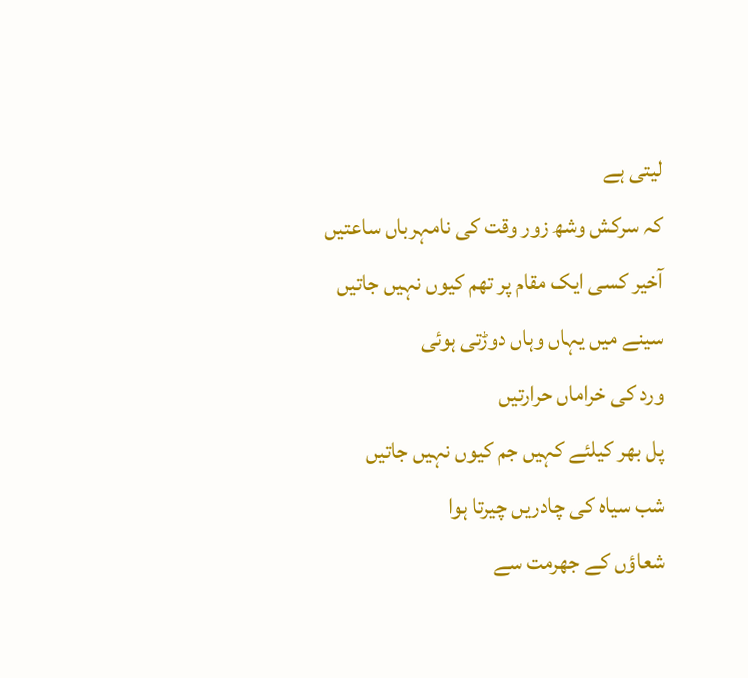لیتی ہے
کہ سرکش وشھ زور وقت کی نامہرباں ساعتیں
آخیر کسی ایک مقام پر تھم کیوں نہیں جاتیں
سینے میں یہاں وہاں دوڑتی ہوئی
ورد کی خراماں حرارتیں
پل بھر کیلئے کہیں جم کیوں نہیں جاتیں
شب سیاہ کی چادریں چیرتا ہوا
شعاؤں کے جھرمت سے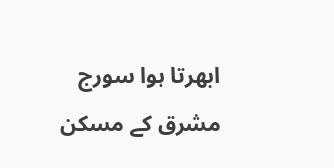ابھرتا ہوا سورج
مشرق کے مسکن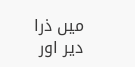میں ذرا دیر اور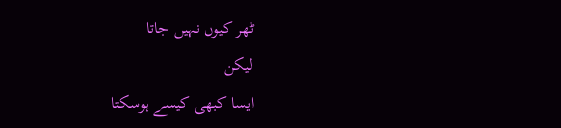ٹھر کیوں نہیں جاتا
لیکن
ایسا کبھی کیسے ہوسکتا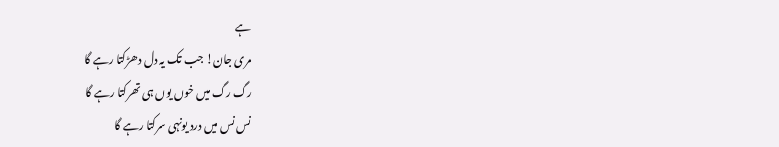ہے
مری جان! جب تک یہ دل دھڑکتا رہے گا
رگ رگ میں خوں یوں ہی تھرکتا رہے گا
نس نس میں درد یونہی سرکتا رہے گا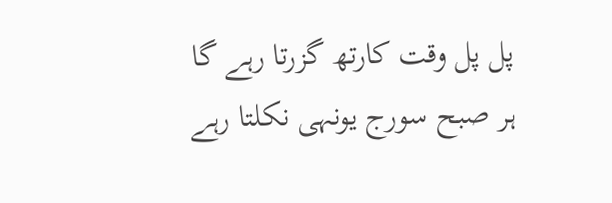پل پل وقت کارتھ گزرتا رہے گا
ہر صبح سورج یونہی نکلتا رہے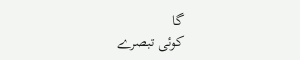گا
کوئی تبصرے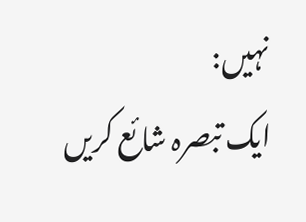نہیں:
ایک تبصرہ شائع کریں